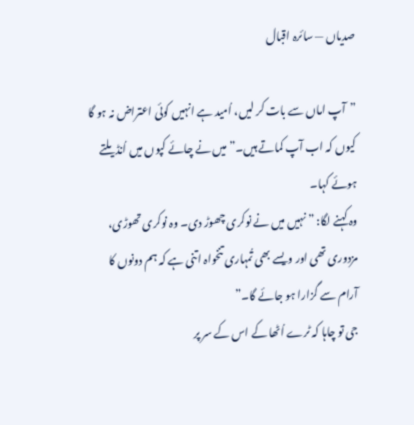صدیاں — سائرہ اقبال

”آپ اماں سے بات کر لیں، اُمید ہے انہیں کوئی اعتراض نہ ہو گا کیوں کہ اب آپ کماتے ہیں۔” میں نے چائے کپوں میں اُنڈیلتے ہوئے کہا۔
وہ کہنے لگا: ”نہیں میں نے نوکری چھوڑ دی۔ وہ نوکری تھوڑی، مزدوری تھی اور ویسے بھی تُمہاری تنخواہ اتنی ہے کہ ہم دونوں کا آرام سے گزارا ہو جائے گا۔”
جی تو چاہا کہ ٹرے اُٹھا کے اس کے سر پر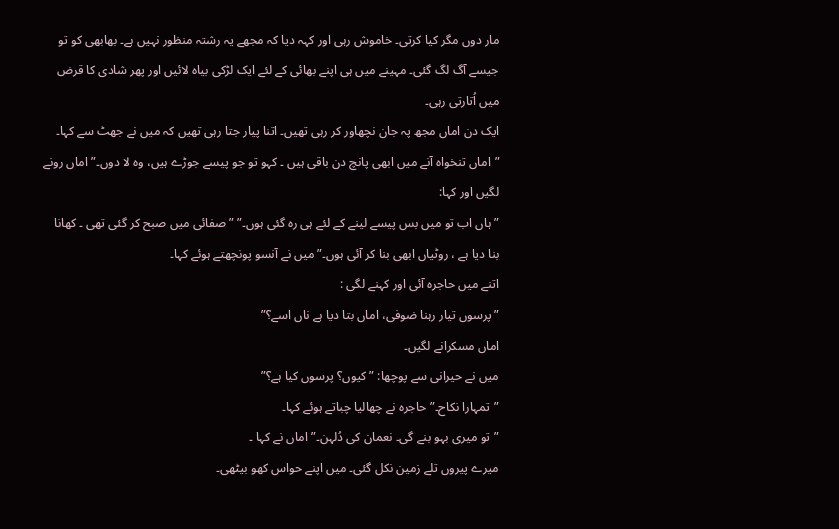مار دوں مگر کیا کرتی۔ خاموش رہی اور کہہ دیا کہ مجھے یہ رشتہ منظور نہیں ہے۔ بھابھی کو تو جیسے آگ لگ گئی۔ مہینے میں ہی اپنے بھائی کے لئے ایک لڑکی بیاہ لائیں اور پھر شادی کا قرض میں اُتارتی رہی۔
ایک دن اماں مجھ پہ جان نچھاور کر رہی تھیں۔ اتنا پیار جتا رہی تھیں کہ میں نے جھٹ سے کہا۔
”اماں تنخواہ آنے میں ابھی پانچ دن باقی ہیں ۔ کہو تو جو پیسے جوڑے ہیں، وہ لا دوں۔” اماں رونے لگیں اور کہا:
”ہاں اب تو میں بس پیسے لینے کے لئے ہی رہ گئی ہوں۔” ”صفائی میں صبح کر گئی تھی ۔ کھانا بنا دیا ہے ، روٹیاں ابھی بنا کر آئی ہوں۔” میں نے آنسو پونچھتے ہوئے کہا۔
اتنے میں حاجرہ آئی اور کہنے لگی :
”پرسوں تیار رہنا ضوفی، اماں بتا دیا ہے ناں اسے؟”
اماں مسکرانے لگیں۔
میں نے حیرانی سے پوچھا: ”کیوں؟ پرسوں کیا ہے؟”
”تمہارا نکاح۔” حاجرہ نے چھالیا چباتے ہوئے کہا۔
”تو میری بہو بنے گی۔ نعمان کی دُلہن۔” اماں نے کہا ۔
میرے پیروں تلے زمین نکل گئی۔ میں اپنے حواس کھو بیٹھی۔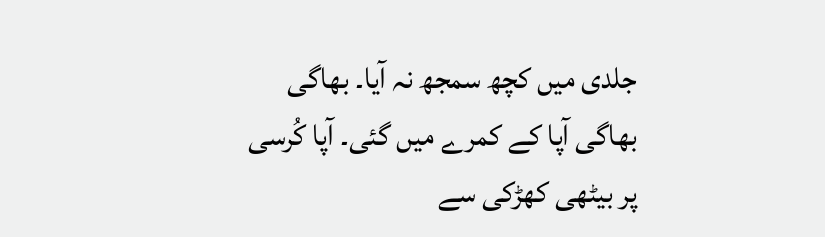جلدی میں کچھ سمجھ نہ آیا۔ بھاگی بھاگی آپا کے کمرے میں گئی۔ آپا کُرسی پر بیٹھی کھڑکی سے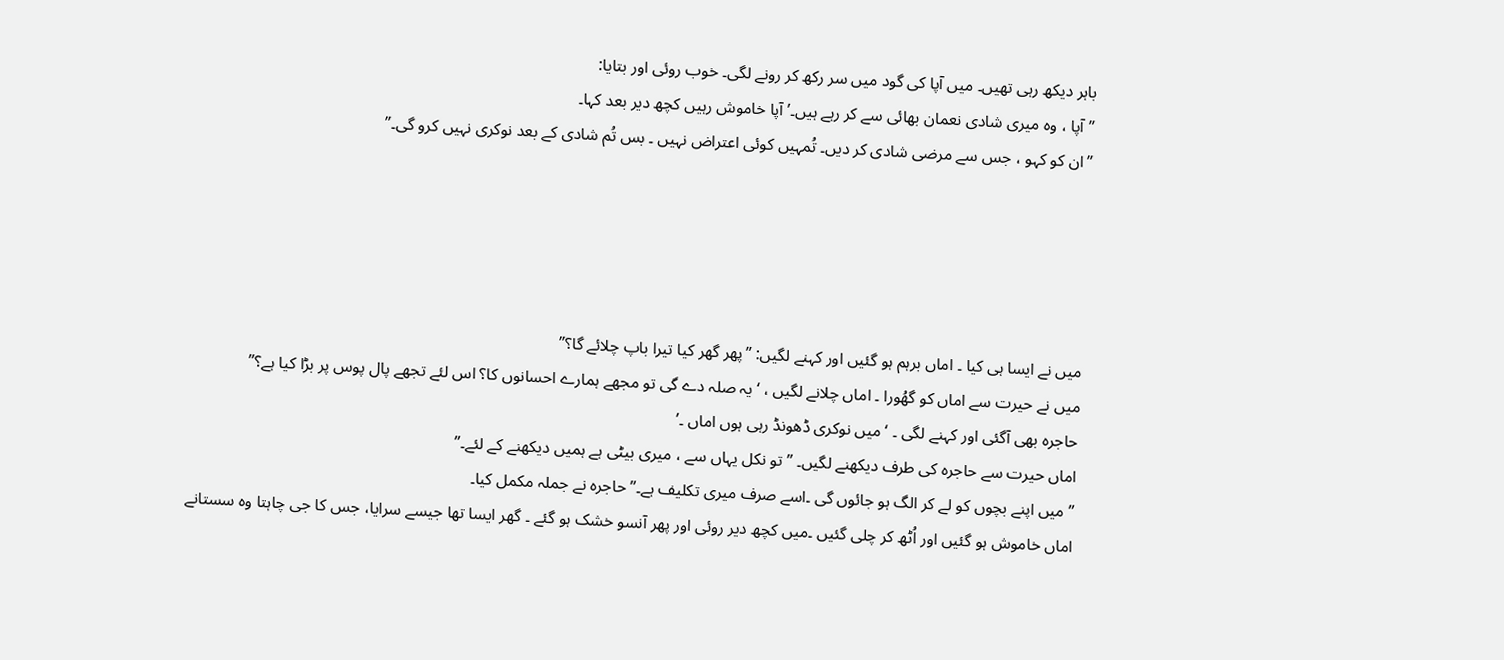باہر دیکھ رہی تھیں۔ میں آپا کی گود میں سر رکھ کر رونے لگی۔ خوب روئی اور بتایا:
”آپا ، وہ میری شادی نعمان بھائی سے کر رہے ہیں۔’ آپا خاموش رہیں کچھ دیر بعد کہا۔
”ان کو کہو ، جس سے مرضی شادی کر دیں۔ تُمہیں کوئی اعتراض نہیں ۔ بس تُم شادی کے بعد نوکری نہیں کرو گی۔”





میں نے ایسا ہی کیا ۔ اماں برہم ہو گئیں اور کہنے لگیں: ”پھر گھر کیا تیرا باپ چلائے گا؟”
میں نے حیرت سے اماں کو گھُورا ۔ اماں چلانے لگیں ، ‘یہ صلہ دے گی تو مجھے ہمارے احسانوں کا؟ اس لئے تجھے پال پوس پر بڑا کیا ہے؟”
حاجرہ بھی آگئی اور کہنے لگی ۔ ‘میں نوکری ڈھونڈ رہی ہوں اماں ۔’
اماں حیرت سے حاجرہ کی طرف دیکھنے لگیں۔ ”تو نکل یہاں سے ، میری بیٹی ہے ہمیں دیکھنے کے لئے۔”
”میں اپنے بچوں کو لے کر الگ ہو جائوں گی ۔اسے صرف میری تکلیف ہے۔” حاجرہ نے جملہ مکمل کیا۔
اماں خاموش ہو گئیں اور اُٹھ کر چلی گئیں ۔میں کچھ دیر روئی اور پھر آنسو خشک ہو گئے ۔ گھر ایسا تھا جیسے سرایا، جس کا جی چاہتا وہ سستانے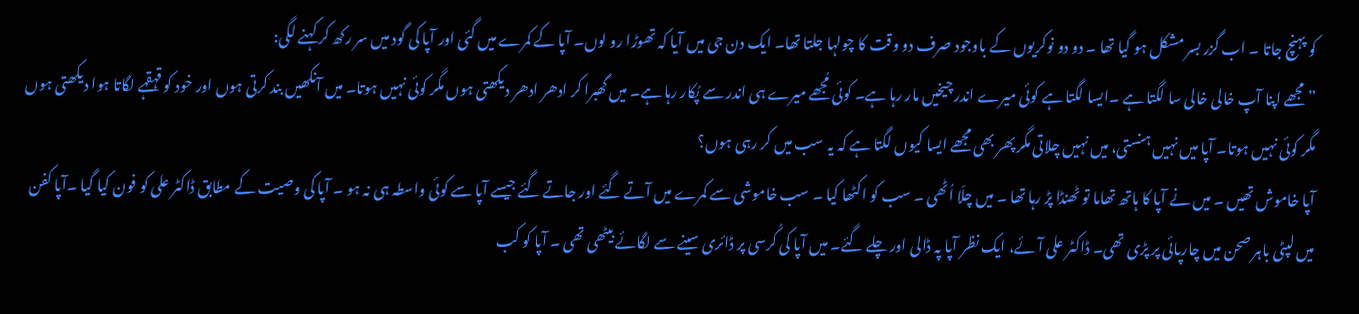کو پہنچ جاتا ۔ اب گزر بسر مشکل ہو گیا تھا ۔ دو دو نوکریوں کے باوجود صرف دو وقت کا چولہا جلتا تھا۔ ایک دن جی میں آیا کہ تھوڑا رو لوں۔ آپا کے کمرے میں گئی اور آپا کی گود میں سر رکھ کر کہنے لگی:
”مجھے اپنا آپ خالی خالی سا لگتا ہے ۔ایسا لگتا ہے کوئی میرے اندر چیخیں مار رہا ہے۔ کوئی مُجھے میرے ہی اندر سے پُکار رہا ہے۔ میں گھبرا کر ادھر ادھر دیکھتی ہوں مگر کوئی نہیں ہوتا۔ میں آنکھیں بند کرتی ہوں اور خود کو قہقہے لگاتا ہوا دیکھتی ہوں مگر کوئی نہیں ہوتا۔ آپا میں نہیں ہنستی، میں نہیں چلاتی مگر پھر بھی مجھے ایسا کیوں لگتا ہے کہ یہ سب میں کر رہی ہوں؟
آپا خاموش تھیں ۔ میں نے آپا کا ہاتھ تھاما تو ٹھنڈا پڑ رہا تھا ۔ میں چلّا اُٹھی ۔ سب کو اکٹھا کیا ۔ سب خاموشی سے کمرے میں آتے گئے اور جاتے گئے جیسے آپا سے کوئی واسطہ ہی نہ ہو ۔ آپا کی وصیت کے مطابق ڈاکٹر علی کو فون کیا گیا ۔آپا کفن میں لپٹی باہر صحن میں چارپائی پر پڑی تھی۔ ڈاکٹر علی آئے، ایک نظر آپا پہ ڈالی اور چلے گئے۔ میں آپا کی کُرسی پر ڈائری سینے سے لگائے بیٹھی تھی ۔ آپا کو کب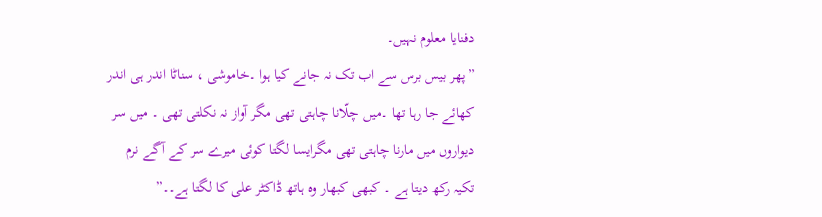دفنایا معلوم نہیں۔
”پھر بیس برس سے اب تک نہ جانے کیا ہوا ۔خاموشی ، سناٹا اندر ہی اندر کھائے جا رہا تھا ۔میں چلّانا چاہتی تھی مگر آواز نہ نکلتی تھی ۔ میں سر دیواروں میں مارنا چاہتی تھی مگرایسا لگتا کوئی میرے سر کے آگے نرم تکیہ رکھ دیتا ہے ۔ کبھی کبھار وہ ہاتھ ڈاکٹر علی کا لگتا ہے۔۔”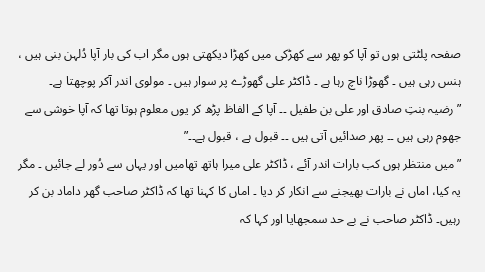صفحہ پلٹتی ہوں تو آپا کو پھر سے کھڑکی میں کھڑا دیکھتی ہوں مگر اب کی بار آپا دُلہن بنی ہیں ، ہنس رہی ہیں ۔ گھوڑا ناچ رہا ہے ۔ ڈاکٹر علی گھوڑے پر سوار ہیں ۔ مولوی اندر آکر پوچھتا ہے۔
”رضیہ بنتِ صادق اور علی بن طفیل ۔۔ آپا کے الفاظ پڑھ کر یوں معلوم ہوتا تھا کہ آپا خوشی سے جھوم رہی ہیں ۔۔ پھر صدائیں آتی ہیں ۔۔ قبول ہے ، قبول ہے۔۔”
”میں منتظر ہوں کب بارات اندر آئے ، ڈاکٹر علی میرا ہاتھ تھامیں اور یہاں سے دُور لے جائیں ۔ مگر یہ کیا، اماں نے بارات بھیجنے سے انکار کر دیا ۔ اماں کا کہنا تھا کہ ڈاکٹر صاحب گھر داماد بن کر رہیں۔ ڈاکٹر صاحب نے بے حد سمجھایا اور کہا کہ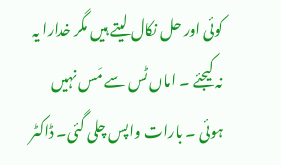کوئی اور حل نکال لیتے ہیں مگر خدارا یہ نہ کیجئے ۔ اماں ٹس سے مَس نہیں ہوئی ۔ بارات واپس چلی گئی۔ ڈاکٹر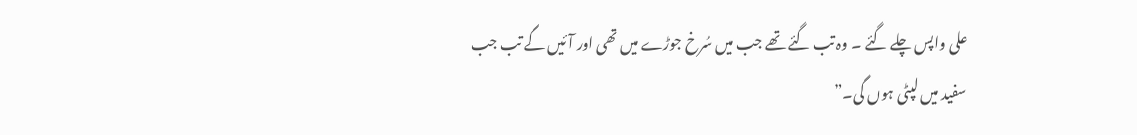علی واپس چلے گئے ۔ وہ تب گئے تھے جب میں سُرخ جوڑے میں تھی اور آئیں گے تب جب سفید میں لپٹی ہوں گی۔”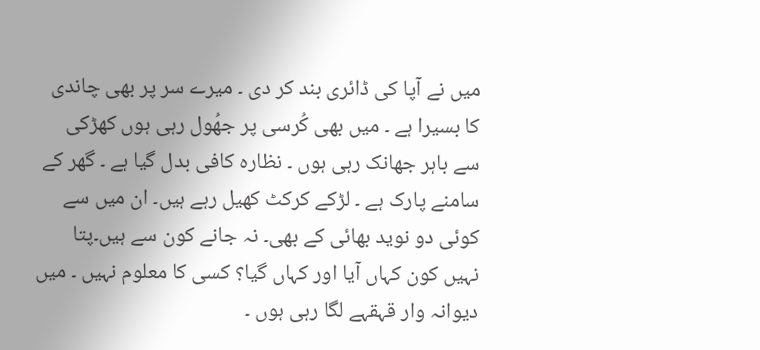میں نے آپا کی ڈائری بند کر دی ۔ میرے سر پر بھی چاندی کا بسیرا ہے ۔ میں بھی کُرسی پر جھُول رہی ہوں کھڑکی سے باہر جھانک رہی ہوں ۔ نظارہ کافی بدل گیا ہے ۔ گھر کے سامنے پارک ہے ۔ لڑکے کرکٹ کھیل رہے ہیں۔ ان میں سے کوئی دو نوید بھائی کے بھی۔ نہ جانے کون سے ہیں۔پتا نہیں کون کہاں آیا اور کہاں گیا؟ کسی کا معلوم نہیں ۔ میں دیوانہ وار قہقہے لگا رہی ہوں ۔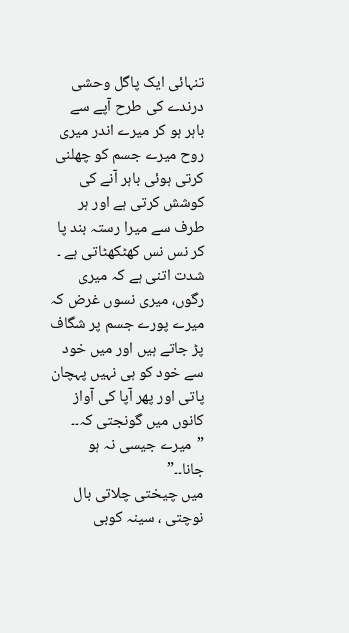تنہائی ایک پاگل وحشی درندے کی طرح آپے سے باہر ہو کر میرے اندر میری روح میرے جسم کو چھلنی کرتی ہوئی باہر آنے کی کوشش کرتی ہے اور ہر طرف سے میرا رستہ بند پا کر نس نس کھٹکھٹاتی ہے ۔ شدت اتنی ہے کہ میری رگوں، میری نسوں غرض کہ میرے پورے جسم پر شگاف پڑ جاتے ہیں اور میں خود سے خود کو ہی نہیں پہچان پاتی اور پھر آپا کی آواز کانوں میں گونجتی کہ۔۔
”میرے جیسی نہ ہو جانا۔۔”
میں چیختی چلاتی بال نوچتی ، سینہ کوبی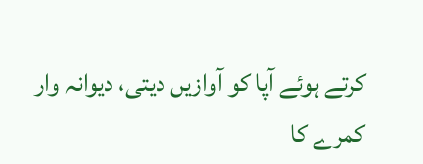کرتے ہوئے آپا کو آوازیں دیتی، دیوانہ وار کمرے کا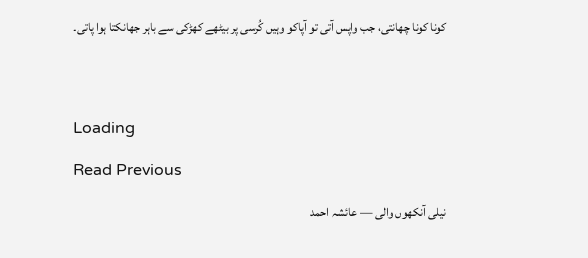کونا کونا چھانتی، جب واپس آتی تو آپاکو وہیں کُرسی پر بیٹھے کھڑکی سے باہر جھانکتا ہوا پاتی۔




Loading

Read Previous

نیلی آنکھوں والی — عائشہ احمد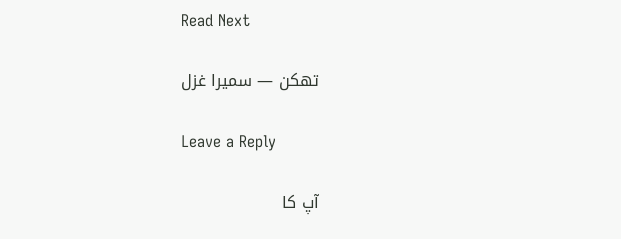Read Next

تھکن — سمیرا غزل

Leave a Reply

آپ کا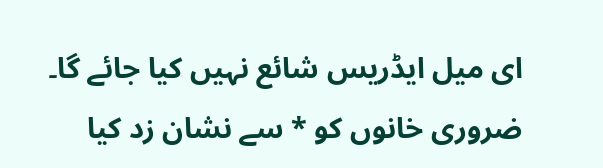ای میل ایڈریس شائع نہیں کیا جائے گا۔ ضروری خانوں کو * سے نشان زد کیا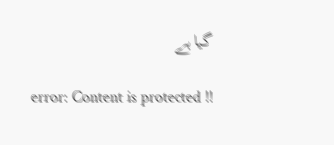گیا ہے

error: Content is protected !!